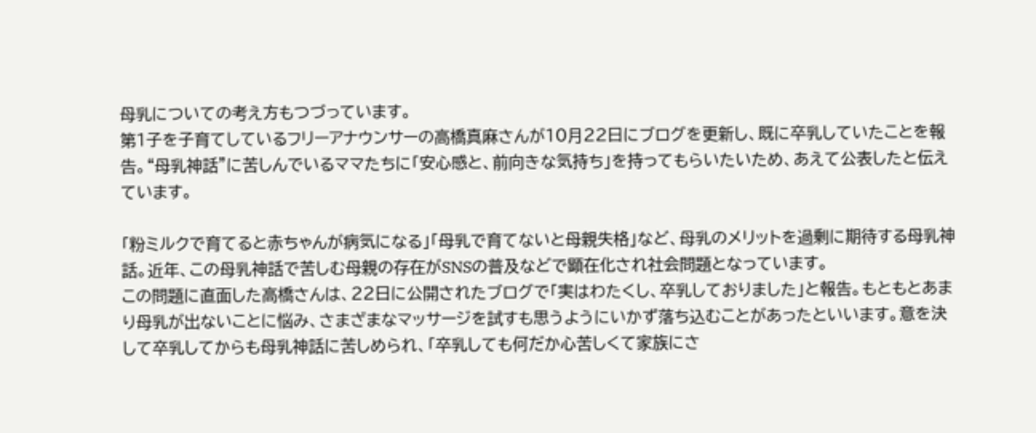母乳についての考え方もつづっています。
第1子を子育てしているフリーアナウンサーの高橋真麻さんが10月22日にブログを更新し、既に卒乳していたことを報告。“母乳神話”に苦しんでいるママたちに「安心感と、前向きな気持ち」を持ってもらいたいため、あえて公表したと伝えています。

「粉ミルクで育てると赤ちゃんが病気になる」「母乳で育てないと母親失格」など、母乳のメリットを過剰に期待する母乳神話。近年、この母乳神話で苦しむ母親の存在がSNSの普及などで顕在化され社会問題となっています。
この問題に直面した高橋さんは、22日に公開されたブログで「実はわたくし、卒乳しておりました」と報告。もともとあまり母乳が出ないことに悩み、さまざまなマッサージを試すも思うようにいかず落ち込むことがあったといいます。意を決して卒乳してからも母乳神話に苦しめられ、「卒乳しても何だか心苦しくて家族にさ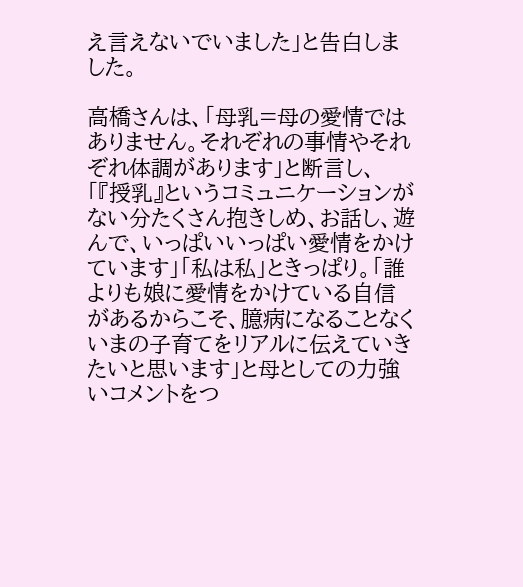え言えないでいました」と告白しました。

高橋さんは、「母乳=母の愛情ではありません。それぞれの事情やそれぞれ体調があります」と断言し、「『授乳』というコミュニケーションがない分たくさん抱きしめ、お話し、遊んで、いっぱいいっぱい愛情をかけています」「私は私」ときっぱり。「誰よりも娘に愛情をかけている自信があるからこそ、臆病になることなく いまの子育てをリアルに伝えていきたいと思います」と母としての力強いコメントをつ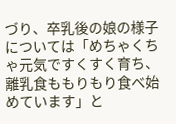づり、卒乳後の娘の様子については「めちゃくちゃ元気ですくすく育ち、離乳食ももりもり食べ始めています」と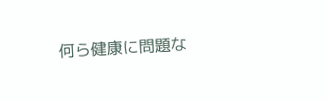何ら健康に問題な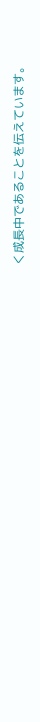く成長中であることを伝えています。